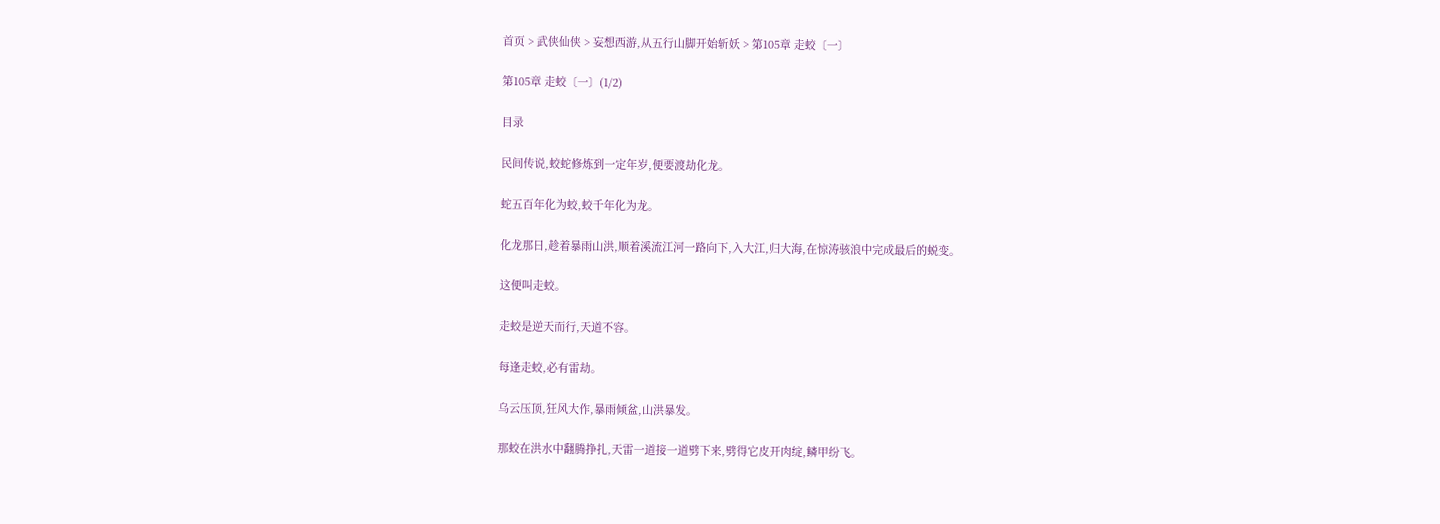首页 > 武侠仙侠 > 妄想西游,从五行山脚开始斩妖 > 第105章 走蛟〔一〕

第105章 走蛟〔一〕(1/2)

目录

民间传说,蛟蛇修炼到一定年岁,便要渡劫化龙。

蛇五百年化为蛟,蛟千年化为龙。

化龙那日,趁着暴雨山洪,顺着溪流江河一路向下,入大江,归大海,在惊涛骇浪中完成最后的蜕变。

这便叫走蛟。

走蛟是逆天而行,天道不容。

每逢走蛟,必有雷劫。

乌云压顶,狂风大作,暴雨倾盆,山洪暴发。

那蛟在洪水中翻腾挣扎,天雷一道接一道劈下来,劈得它皮开肉绽,鳞甲纷飞。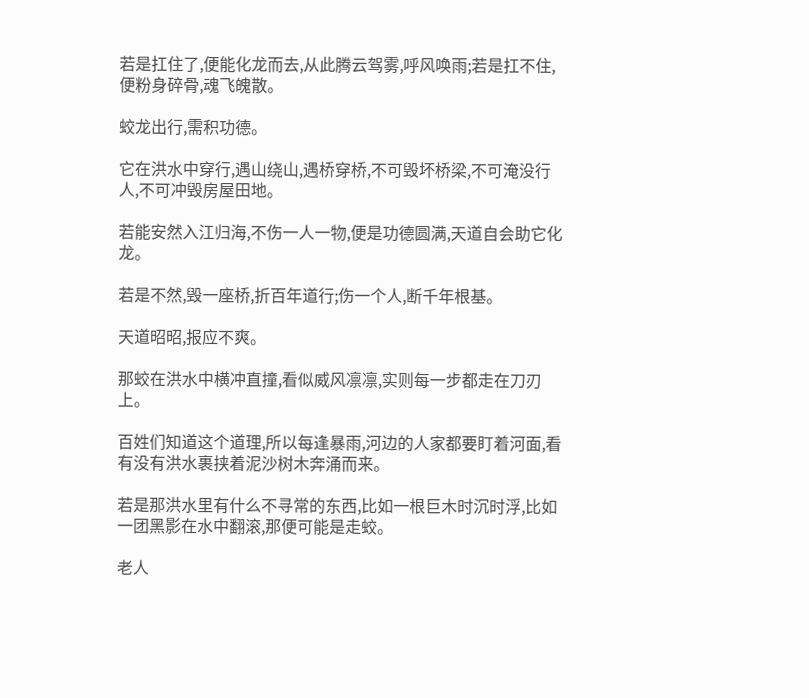若是扛住了,便能化龙而去,从此腾云驾雾,呼风唤雨;若是扛不住,便粉身碎骨,魂飞魄散。

蛟龙出行,需积功德。

它在洪水中穿行,遇山绕山,遇桥穿桥,不可毁坏桥梁,不可淹没行人,不可冲毁房屋田地。

若能安然入江归海,不伤一人一物,便是功德圆满,天道自会助它化龙。

若是不然,毁一座桥,折百年道行;伤一个人,断千年根基。

天道昭昭,报应不爽。

那蛟在洪水中横冲直撞,看似威风凛凛,实则每一步都走在刀刃上。

百姓们知道这个道理,所以每逢暴雨,河边的人家都要盯着河面,看有没有洪水裹挟着泥沙树木奔涌而来。

若是那洪水里有什么不寻常的东西,比如一根巨木时沉时浮,比如一团黑影在水中翻滚,那便可能是走蛟。

老人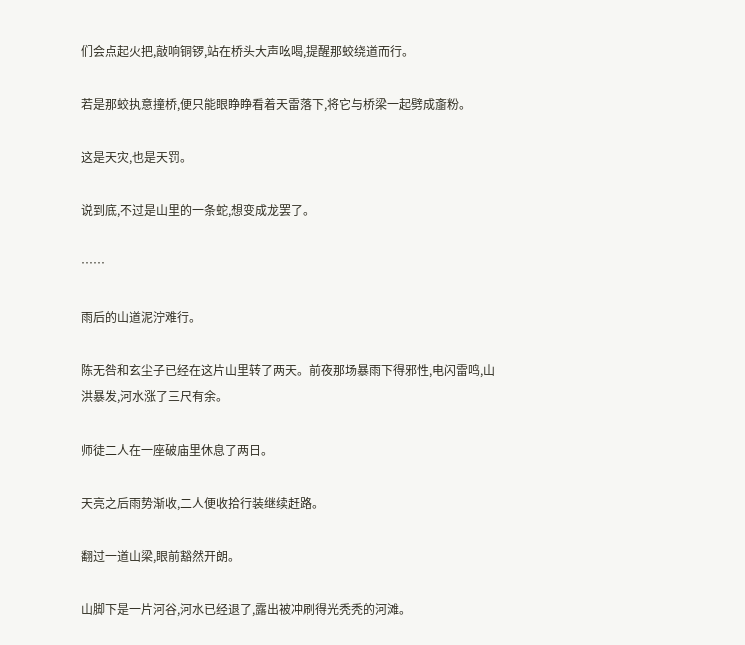们会点起火把,敲响铜锣,站在桥头大声吆喝,提醒那蛟绕道而行。

若是那蛟执意撞桥,便只能眼睁睁看着天雷落下,将它与桥梁一起劈成齑粉。

这是天灾,也是天罚。

说到底,不过是山里的一条蛇,想变成龙罢了。

……

雨后的山道泥泞难行。

陈无咎和玄尘子已经在这片山里转了两天。前夜那场暴雨下得邪性,电闪雷鸣,山洪暴发,河水涨了三尺有余。

师徒二人在一座破庙里休息了两日。

天亮之后雨势渐收,二人便收拾行装继续赶路。

翻过一道山梁,眼前豁然开朗。

山脚下是一片河谷,河水已经退了,露出被冲刷得光秃秃的河滩。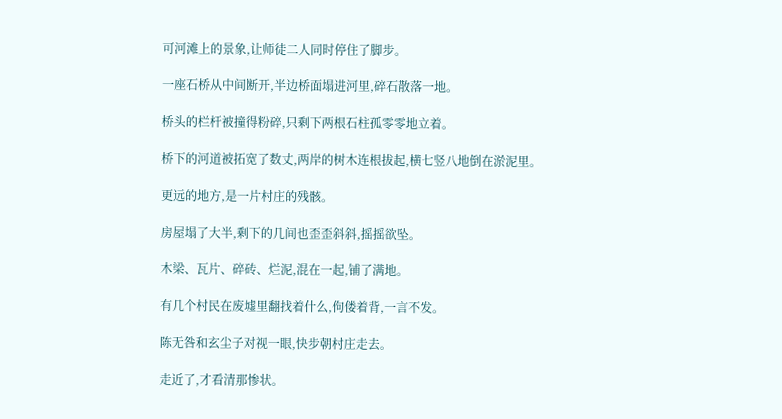可河滩上的景象,让师徒二人同时停住了脚步。

一座石桥从中间断开,半边桥面塌进河里,碎石散落一地。

桥头的栏杆被撞得粉碎,只剩下两根石柱孤零零地立着。

桥下的河道被拓宽了数丈,两岸的树木连根拔起,横七竖八地倒在淤泥里。

更远的地方,是一片村庄的残骸。

房屋塌了大半,剩下的几间也歪歪斜斜,摇摇欲坠。

木梁、瓦片、碎砖、烂泥,混在一起,铺了满地。

有几个村民在废墟里翻找着什么,佝偻着背,一言不发。

陈无咎和玄尘子对视一眼,快步朝村庄走去。

走近了,才看清那惨状。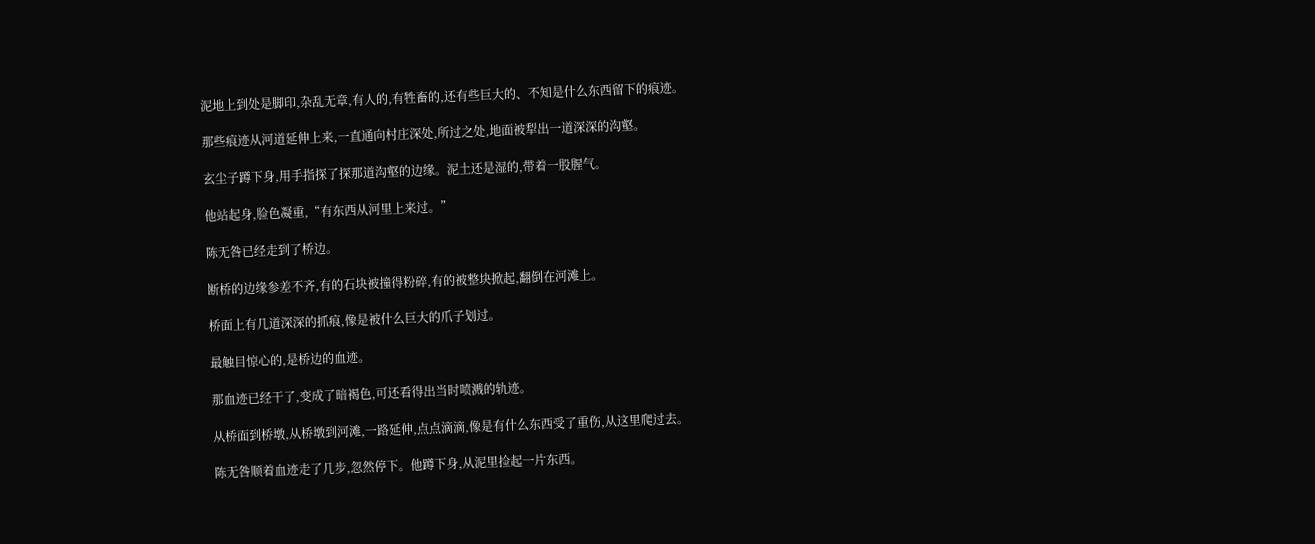泥地上到处是脚印,杂乱无章,有人的,有牲畜的,还有些巨大的、不知是什么东西留下的痕迹。

那些痕迹从河道延伸上来,一直通向村庄深处,所过之处,地面被犁出一道深深的沟壑。

玄尘子蹲下身,用手指探了探那道沟壑的边缘。泥土还是湿的,带着一股腥气。

他站起身,脸色凝重,“有东西从河里上来过。”

陈无咎已经走到了桥边。

断桥的边缘参差不齐,有的石块被撞得粉碎,有的被整块掀起,翻倒在河滩上。

桥面上有几道深深的抓痕,像是被什么巨大的爪子划过。

最触目惊心的,是桥边的血迹。

那血迹已经干了,变成了暗褐色,可还看得出当时喷溅的轨迹。

从桥面到桥墩,从桥墩到河滩,一路延伸,点点滴滴,像是有什么东西受了重伤,从这里爬过去。

陈无咎顺着血迹走了几步,忽然停下。他蹲下身,从泥里捡起一片东西。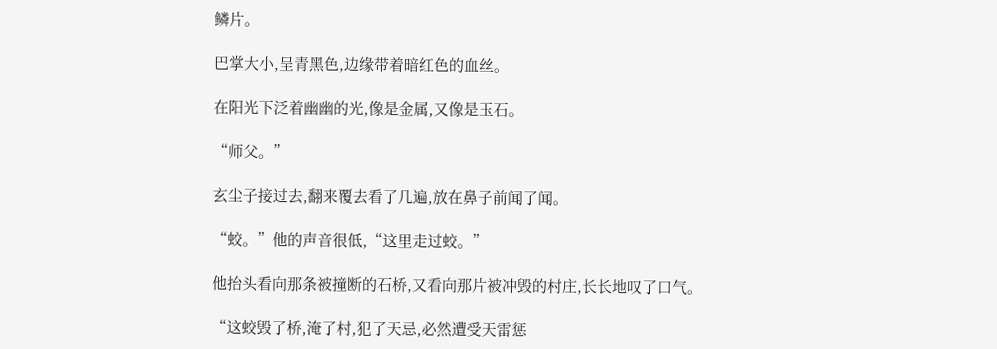鳞片。

巴掌大小,呈青黑色,边缘带着暗红色的血丝。

在阳光下泛着幽幽的光,像是金属,又像是玉石。

“师父。”

玄尘子接过去,翻来覆去看了几遍,放在鼻子前闻了闻。

“蛟。”他的声音很低,“这里走过蛟。”

他抬头看向那条被撞断的石桥,又看向那片被冲毁的村庄,长长地叹了口气。

“这蛟毁了桥,淹了村,犯了天忌,必然遭受天雷惩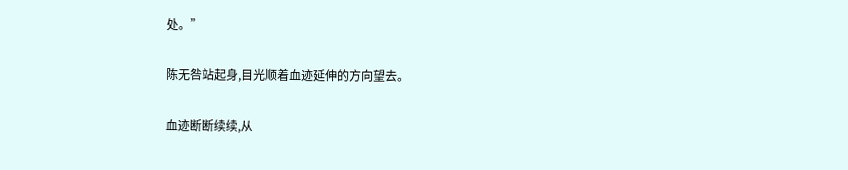处。”

陈无咎站起身,目光顺着血迹延伸的方向望去。

血迹断断续续,从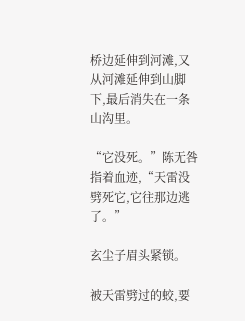桥边延伸到河滩,又从河滩延伸到山脚下,最后消失在一条山沟里。

“它没死。”陈无咎指着血迹,“天雷没劈死它,它往那边逃了。”

玄尘子眉头紧锁。

被天雷劈过的蛟,要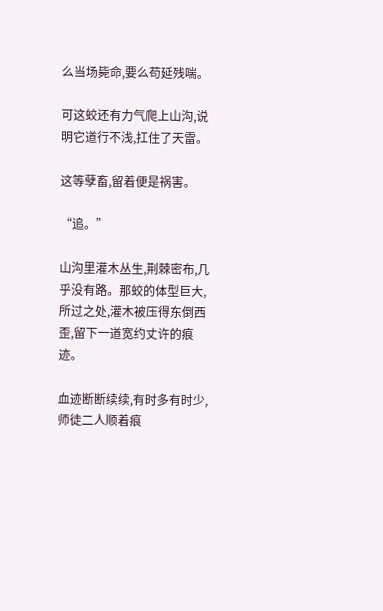么当场毙命,要么苟延残喘。

可这蛟还有力气爬上山沟,说明它道行不浅,扛住了天雷。

这等孽畜,留着便是祸害。

“追。”

山沟里灌木丛生,荆棘密布,几乎没有路。那蛟的体型巨大,所过之处,灌木被压得东倒西歪,留下一道宽约丈许的痕迹。

血迹断断续续,有时多有时少,师徒二人顺着痕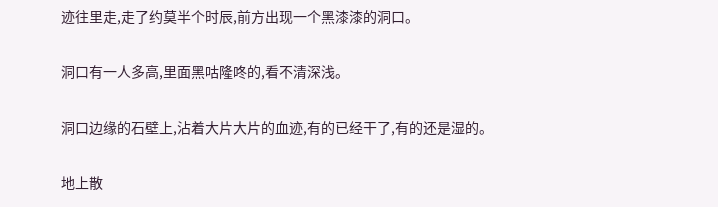迹往里走,走了约莫半个时辰,前方出现一个黑漆漆的洞口。

洞口有一人多高,里面黑咕隆咚的,看不清深浅。

洞口边缘的石壁上,沾着大片大片的血迹,有的已经干了,有的还是湿的。

地上散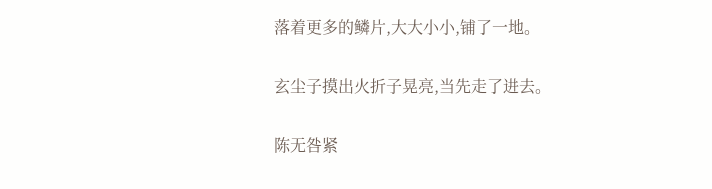落着更多的鳞片,大大小小,铺了一地。

玄尘子摸出火折子晃亮,当先走了进去。

陈无咎紧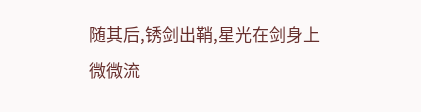随其后,锈剑出鞘,星光在剑身上微微流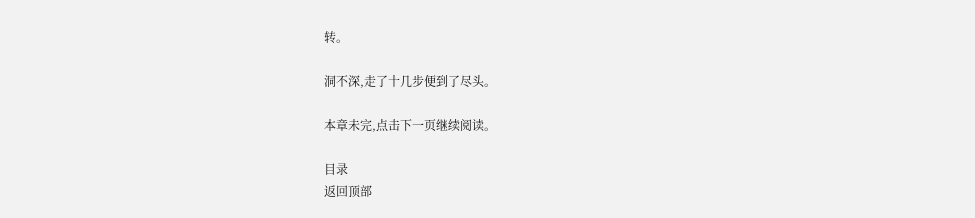转。

洞不深,走了十几步便到了尽头。

本章未完,点击下一页继续阅读。

目录
返回顶部